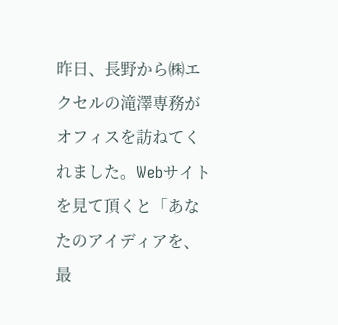昨日、長野から㈱エクセルの滝澤専務がオフィスを訪ねてくれました。Webサイトを見て頂くと「あなたのアイディアを、最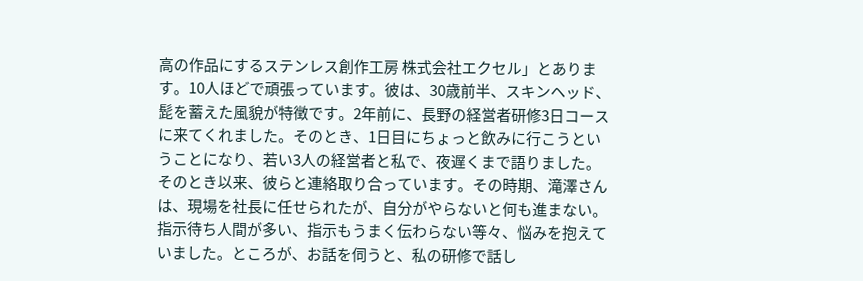高の作品にするステンレス創作工房 株式会社エクセル」とあります。10人ほどで頑張っています。彼は、30歳前半、スキンヘッド、髭を蓄えた風貌が特徴です。2年前に、長野の経営者研修3日コースに来てくれました。そのとき、1日目にちょっと飲みに行こうということになり、若い3人の経営者と私で、夜遅くまで語りました。そのとき以来、彼らと連絡取り合っています。その時期、滝澤さんは、現場を社長に任せられたが、自分がやらないと何も進まない。指示待ち人間が多い、指示もうまく伝わらない等々、悩みを抱えていました。ところが、お話を伺うと、私の研修で話し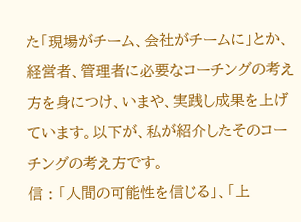た「現場がチーム、会社がチームに」とか、経営者、管理者に必要なコーチングの考え方を身につけ、いまや、実践し成果を上げています。以下が、私が紹介したそのコーチングの考え方です。
信 : 「人間の可能性を信じる」、「上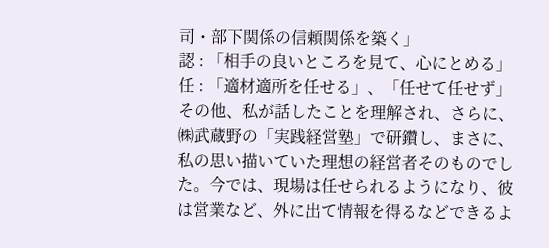司・部下関係の信頼関係を築く」
認 : 「相手の良いところを見て、心にとめる」
任 : 「適材適所を任せる」、「任せて任せず」
その他、私が話したことを理解され、さらに、㈱武蔵野の「実践経営塾」で研鑽し、まさに、私の思い描いていた理想の経営者そのものでした。今では、現場は任せられるようになり、彼は営業など、外に出て情報を得るなどできるよ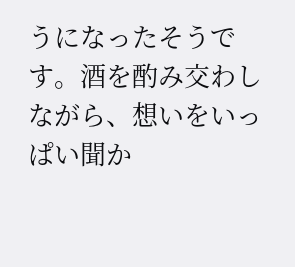うになったそうです。酒を酌み交わしながら、想いをいっぱい聞か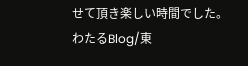せて頂き楽しい時間でした。
わたるBlog/東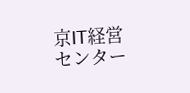京IT経営センター